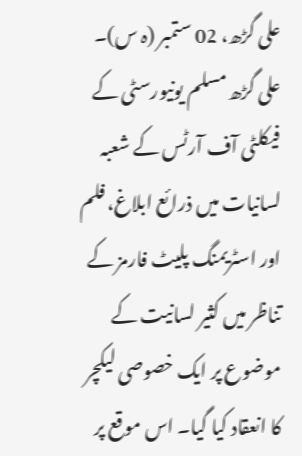علی گڑھ، 02 ستمبر (ہ س)۔ علی گڑھ مسلم یونیورسٹی کے فیکلٹی آف آرٹس کے شعبہ لسانیات میں ذرائع ابلاغ، فلم اور اسٹریمنگ پلیٹ فارمز کے تناظر میں کثیر لسانیت کے موضوع پر ایک خصوصی لیکچر کا انعقاد کیا گیا۔ اس موقع پر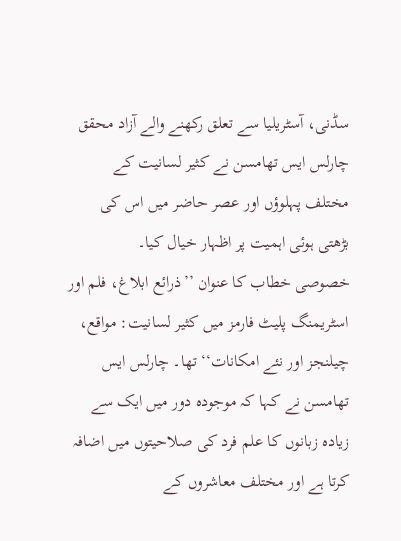سڈنی، آسٹریلیا سے تعلق رکھنے والے آزاد محقق چارلس ایس تھامسن نے کثیر لسانیت کے مختلف پہلوؤں اور عصر حاضر میں اس کی بڑھتی ہوئی اہمیت پر اظہار خیال کیا۔
خصوصی خطاب کا عنوان ’’ذرائع ابلاغ، فلم اور اسٹریمنگ پلیٹ فارمز میں کثیر لسانیت: مواقع، چیلنجز اور نئے امکانات‘‘ تھا۔ چارلس ایس تھامسن نے کہا کہ موجودہ دور میں ایک سے زیادہ زبانوں کا علم فرد کی صلاحیتوں میں اضافہ کرتا ہے اور مختلف معاشروں کے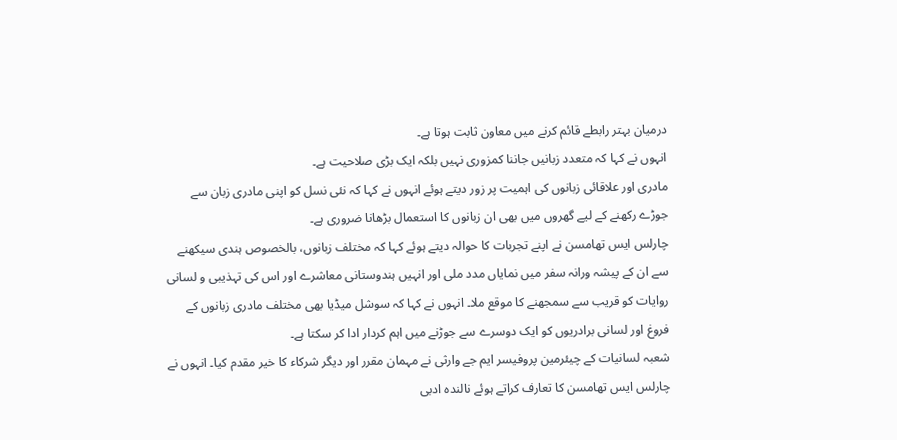درمیان بہتر رابطے قائم کرنے میں معاون ثابت ہوتا ہے۔
انہوں نے کہا کہ متعدد زبانیں جاننا کمزوری نہیں بلکہ ایک بڑی صلاحیت ہے۔
مادری اور علاقائی زبانوں کی اہمیت پر زور دیتے ہوئے انہوں نے کہا کہ نئی نسل کو اپنی مادری زبان سے جوڑے رکھنے کے لیے گھروں میں بھی ان زبانوں کا استعمال بڑھانا ضروری ہے۔
چارلس ایس تھامسن نے اپنے تجربات کا حوالہ دیتے ہوئے کہا کہ مختلف زبانوں، بالخصوص ہندی سیکھنے سے ان کے پیشہ ورانہ سفر میں نمایاں مدد ملی اور انہیں ہندوستانی معاشرے اور اس کی تہذیبی و لسانی روایات کو قریب سے سمجھنے کا موقع ملا۔ انہوں نے کہا کہ سوشل میڈیا بھی مختلف مادری زبانوں کے فروغ اور لسانی برادریوں کو ایک دوسرے سے جوڑنے میں اہم کردار ادا کر سکتا ہے۔
شعبہ لسانیات کے چیئرمین پروفیسر ایم جے وارثی نے مہمان مقرر اور دیگر شرکاء کا خیر مقدم کیا۔ انہوں نے چارلس ایس تھامسن کا تعارف کراتے ہوئے نالندہ ادبی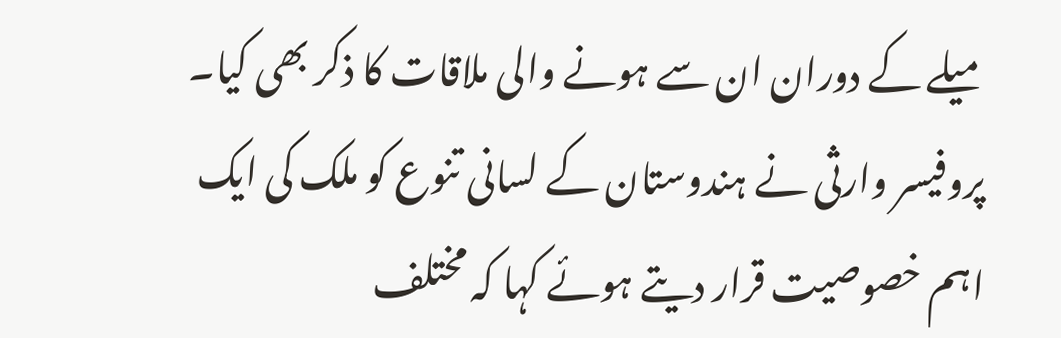میلے کے دوران ان سے ہونے والی ملاقات کا ذکر بھی کیا۔
پروفیسر وارثی نے ہندوستان کے لسانی تنوع کو ملک کی ایک اہم خصوصیت قرار دیتے ہوئے کہا کہ مختلف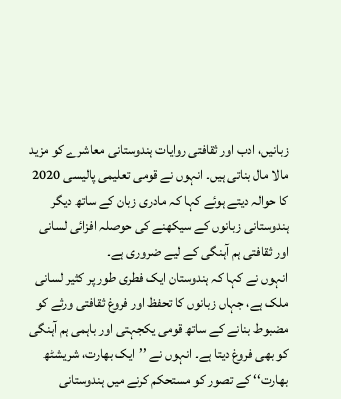زبانیں، ادب اور ثقافتی روایات ہندوستانی معاشرے کو مزید مالا مال بناتی ہیں۔ انہوں نے قومی تعلیمی پالیسی 2020 کا حوالہ دیتے ہوئے کہا کہ مادری زبان کے ساتھ دیگر ہندوستانی زبانوں کے سیکھنے کی حوصلہ افزائی لسانی اور ثقافتی ہم آہنگی کے لیے ضروری ہے۔
انہوں نے کہا کہ ہندوستان ایک فطری طور پر کثیر لسانی ملک ہے، جہاں زبانوں کا تحفظ اور فروغ ثقافتی ورثے کو مضبوط بنانے کے ساتھ قومی یکجہتی اور باہمی ہم آہنگی کو بھی فروغ دیتا ہے۔ انہوں نے ’’ایک بھارت، شریشٹھ بھارت‘‘ کے تصور کو مستحکم کرنے میں ہندوستانی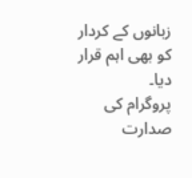زبانوں کے کردار کو بھی اہم قرار دیا۔
پروگرام کی صدارت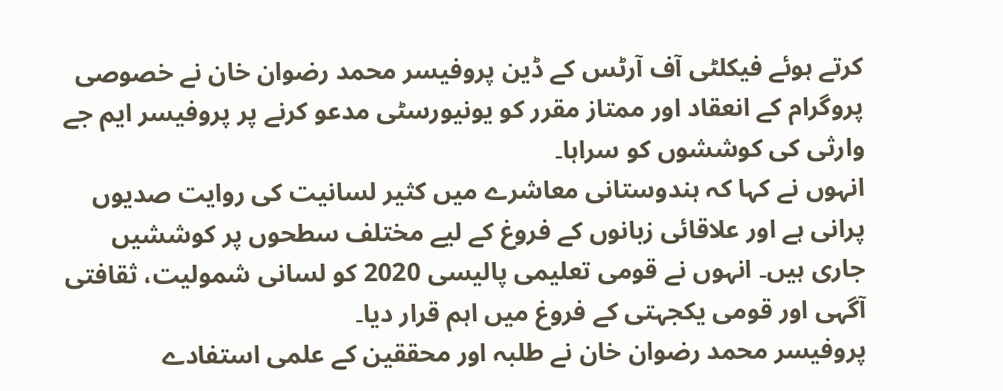کرتے ہوئے فیکلٹی آف آرٹس کے ڈین پروفیسر محمد رضوان خان نے خصوصی پروگرام کے انعقاد اور ممتاز مقرر کو یونیورسٹی مدعو کرنے پر پروفیسر ایم جے وارثی کی کوششوں کو سراہا۔
انہوں نے کہا کہ ہندوستانی معاشرے میں کثیر لسانیت کی روایت صدیوں پرانی ہے اور علاقائی زبانوں کے فروغ کے لیے مختلف سطحوں پر کوششیں جاری ہیں۔ انہوں نے قومی تعلیمی پالیسی 2020 کو لسانی شمولیت، ثقافتی آگہی اور قومی یکجہتی کے فروغ میں اہم قرار دیا۔
پروفیسر محمد رضوان خان نے طلبہ اور محققین کے علمی استفادے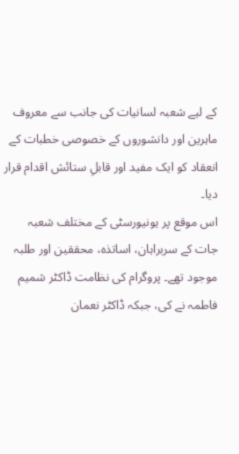کے لیے شعبہ لسانیات کی جانب سے معروف ماہرین اور دانشوروں کے خصوصی خطبات کے انعقاد کو ایک مفید اور قابلِ ستائش اقدام قرار دیا۔
اس موقع پر یونیورسٹی کے مختلف شعبہ جات کے سربراہان، اساتذہ، محققین اور طلبہ موجود تھے۔ پروگرام کی نظامت ڈاکٹر شمیم فاطمہ نے کی، جبکہ ڈاکٹر نعمان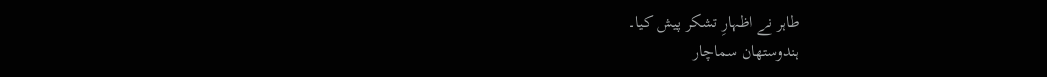طاہر نے اظہارِ تشکر پیش کیا۔
ہندوستھان سماچار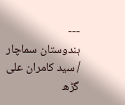---
ہندوستان سماچار / سید کامران علی گڑھ